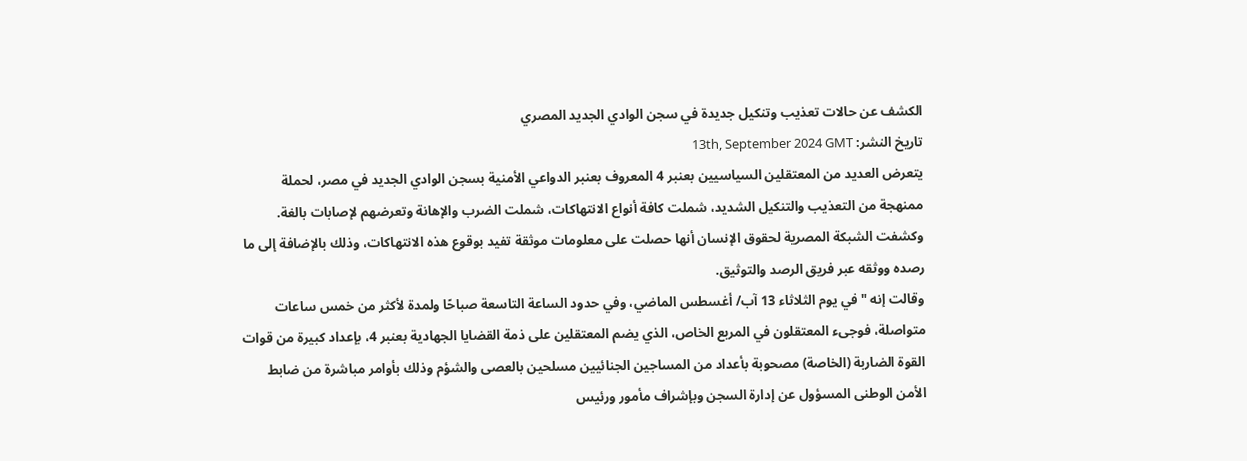الكشف عن حالات تعذيب وتنكيل جديدة في سجن الوادي الجديد المصري
تاريخ النشر: 13th, September 2024 GMT
يتعرض العديد من المعتقلين السياسيين بعنبر 4 المعروف بعنبر الدواعي الأمنية بسجن الوادي الجديد في مصر، لحملة ممنهجة من التعذيب والتنكيل الشديد، شملت كافة أنواع الانتهاكات، شملت الضرب والإهانة وتعرضهم لإصابات بالغة.
وكشفت الشبكة المصرية لحقوق الإنسان أنها حصلت على معلومات موثقة تفيد بوقوع هذه الانتهاكات، وذلك بالإضافة إلى ما رصده ووثقه عبر فريق الرصد والتوثيق.
وقالت إنه "في يوم الثلاثاء 13 آب/ أغسطس الماضي، وفي حدود الساعة التاسعة صباحًا ولمدة لأكثر من خمس ساعات متواصلة، فوجىء المعتقلون في المربع الخاص، الذي يضم المعتقلين على ذمة القضايا الجهادية بعنبر 4، بإعداد كبيرة من قوات القوة الضاربة (الخاصة) مصحوبة بأعداد من المساجين الجنائيين مسلحين بالعصى والشؤم وذلك بأوامر مباشرة من ضابط الأمن الوطنى المسؤول عن إدارة السجن وبإشراف مأمور ورئيس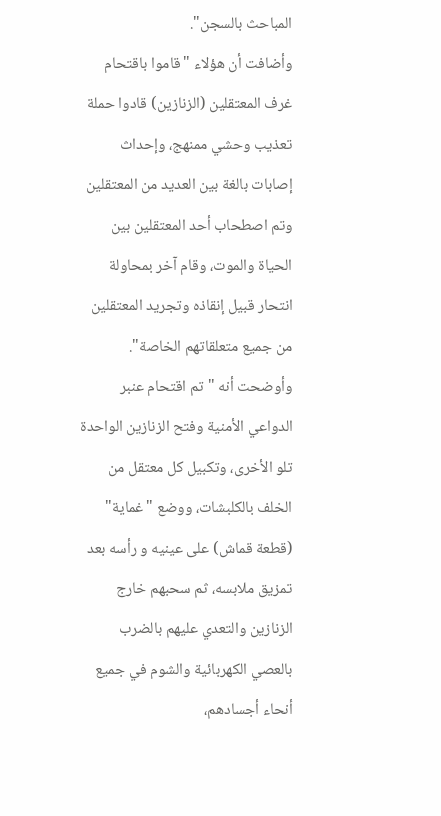المباحث بالسجن".
وأضافت أن هؤلاء "قاموا باقتحام غرف المعتقلين (الزنازين) قادوا حملة تعذيب وحشي ممنهج، وإحداث إصابات بالغة بين العديد من المعتقلين وتم اصطحاب أحد المعتقلين بين الحياة والموت، وقام آخر بمحاولة انتحار قبيل إنقاذه وتجريد المعتقلين من جميع متعلقاتهم الخاصة".
وأوضحت أنه "تم اقتحام عنبر الدواعي الأمنية وفتح الزنازين الواحدة تلو الأخرى، وتكبيل كل معتقل من الخلف بالكلبشات، ووضع "غماية" (قطعة قماش) على عينيه و رأسه بعد تمزيق ملابسه، ثم سحبهم خارج الزنازين والتعدي عليهم بالضرب بالعصي الكهربائية والشوم في جميع أنحاء أجسادهم،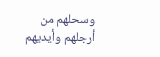وسحلهم من أرجلهم وأيديهم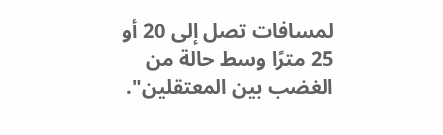لمسافات تصل إلى 20 أو 25 مترًا وسط حالة من الغضب بين المعتقلين".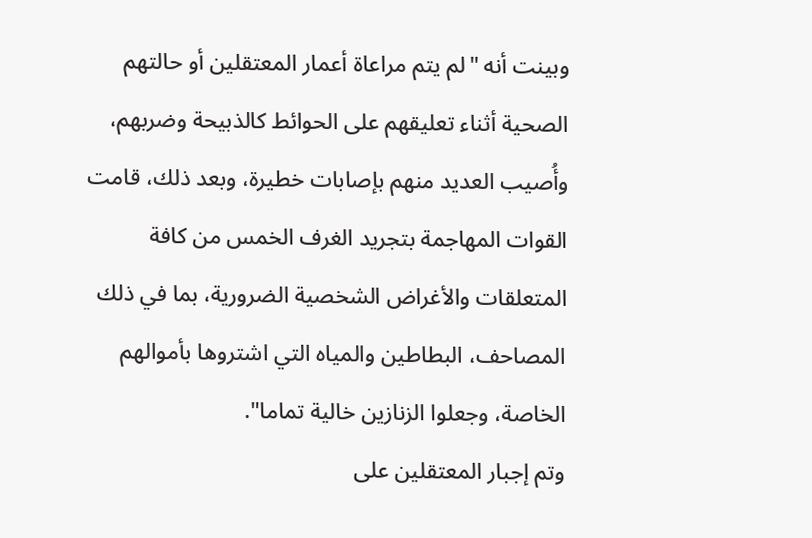وبينت أنه "لم يتم مراعاة أعمار المعتقلين أو حالتهم الصحية أثناء تعليقهم على الحوائط كالذبيحة وضربهم، وأُصيب العديد منهم بإصابات خطيرة، وبعد ذلك، قامت القوات المهاجمة بتجريد الغرف الخمس من كافة المتعلقات والأغراض الشخصية الضرورية، بما في ذلك المصاحف، البطاطين والمياه التي اشتروها بأموالهم الخاصة، وجعلوا الزنازين خالية تماما".
وتم إجبار المعتقلين على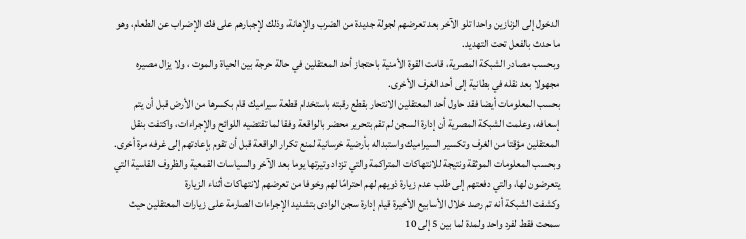الدخول إلى الزنازين واحدا تلو الآخر بعد تعرضهم لجولة جديدة من الضرب والإهانة، وذلك لإجبارهم على فك الإضراب عن الطعام، وهو ما حدث بالفعل تحت التهديد.
وبحسب مصادر الشبكة المصرية، قامت القوة الأمنية باحتجاز أحد المعتقلين في حالة حرجة بين الحياة والموت ، ولا يزال مصيره مجهولا بعد نقله في بطانية إلى أحد الغرف الأخرى.
بحسب المعلومات أيضا فقد حاول أحد المعتقلين الانتحار بقطع رقبته باستخدام قطعة سيراميك قام بكسرها من الأرض قبل أن يتم إسعافه، وعلمت الشبكة المصرية أن إدارة السجن لم تقم بتحرير محضر بالواقعة وفقا لما تقتضيه اللوائح والإجراءات، واكتفت بنقل المعتقلين مؤقتا من الغرف وتكسير السيراميك واستبداله بأرضية خرسانية لمنع تكرار الواقعة قبل أن تقوم بإعادتهم إلى غرفه مرة أخرى.
وبحسب المعلومات الموثقة ونتيجة للانتهاكات المتراكمة والتي تزداد وتيرتها يوما بعد الآخر والسياسات القمعية والظروف القاسية التي يتعرضون لها، والتي دفعتهم إلى طلب عدم زيارة ذويهم لهم احترامًا لهم وخوفا من تعرضهم لانتهاكات أثناء الزيارة
وكشفت الشبكة أنه تم رصد خلال الأسابيع الأخيرة قيام إدارة سجن الوادى بتشديد الإجراءات الصارمة على زيارات المعتقلين حيث سمحت فقط لفرد واحد ولمدة لما بين 5 إلى 10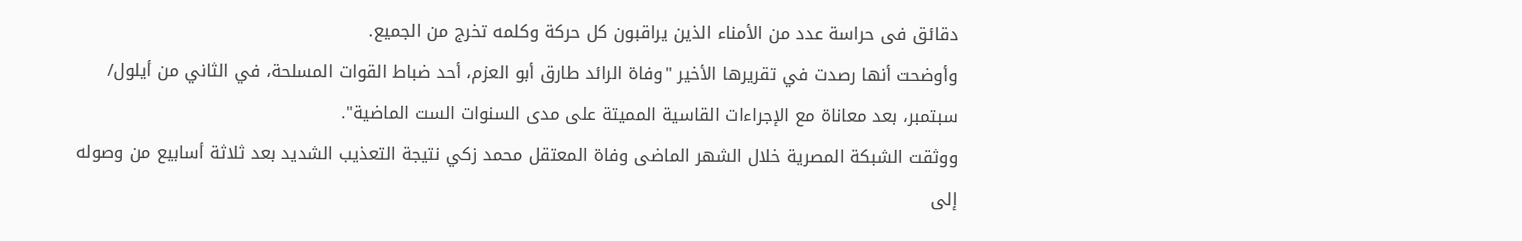دقائق فى حراسة عدد من الأمناء الذين يراقبون كل حركة وكلمه تخرج من الجميع.
وأوضحت أنها رصدت في تقريرها الأخير "وفاة الرائد طارق أبو العزم، أحد ضباط القوات المسلحة، في الثاني من أيلول/ سبتمبر، بعد معاناة مع الإجراءات القاسية المميتة على مدى السنوات الست الماضية".
ووثقت الشبكة المصرية خلال الشهر الماضى وفاة المعتقل محمد زكي نتيجة التعذيب الشديد بعد ثلاثة أسابيع من وصوله إلى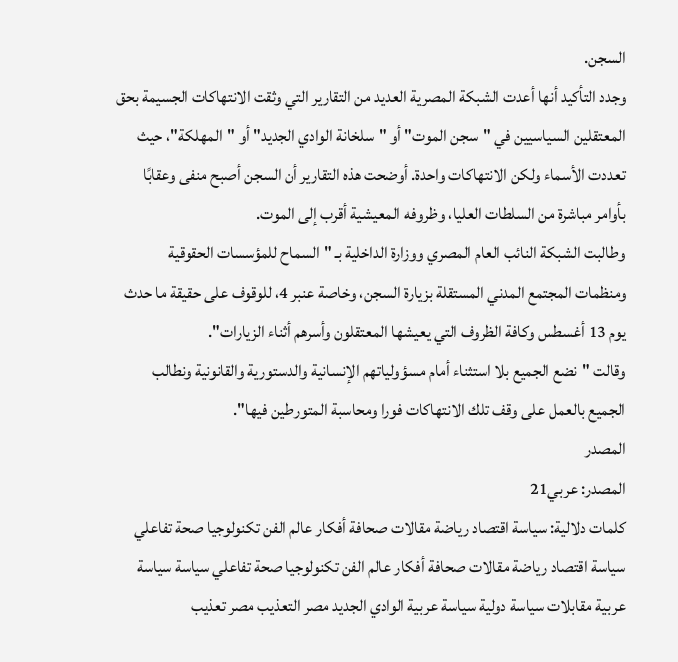السجن.
وجدد التأكيد أنها أعدت الشبكة المصرية العديد من التقارير التي وثقت الانتهاكات الجسيمة بحق المعتقلين السياسيين في "سجن الموت" أو "سلخانة الوادي الجديد" أو "المهلكة"، حيث تعددت الأسماء ولكن الانتهاكات واحدة. أوضحت هذه التقارير أن السجن أصبح منفى وعقابًا بأوامر مباشرة من السلطات العليا، وظروفه المعيشية أقرب إلى الموت.
وطالبت الشبكة النائب العام المصري ووزارة الداخلية بـ "السماح للمؤسسات الحقوقية ومنظمات المجتمع المدني المستقلة بزيارة السجن، وخاصة عنبر 4، للوقوف على حقيقة ما حدث يوم 13 أغسطس وكافة الظروف التي يعيشها المعتقلون وأسرهم أثناء الزيارات".
وقالت "نضع الجميع بلا استثناء أمام مسؤولياتهم الإنسانية والدستورية والقانونية ونطالب الجميع بالعمل على وقف تلك الانتهاكات فورا ومحاسبة المتورطين فيها".
المصدر
المصدر: عربي21
كلمات دلالية: سياسة اقتصاد رياضة مقالات صحافة أفكار عالم الفن تكنولوجيا صحة تفاعلي سياسة اقتصاد رياضة مقالات صحافة أفكار عالم الفن تكنولوجيا صحة تفاعلي سياسة سياسة عربية مقابلات سياسة دولية سياسة عربية الوادي الجديد مصر التعذيب مصر تعذيب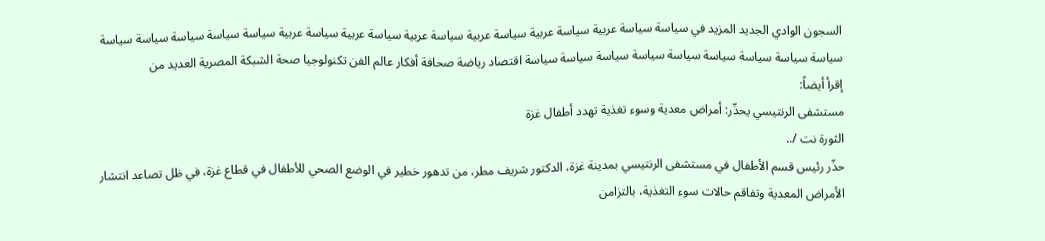السجون الوادي الجديد المزيد في سياسة سياسة عربية سياسة عربية سياسة عربية سياسة عربية سياسة عربية سياسة عربية سياسة سياسة سياسة سياسة سياسة سياسة سياسة سياسة سياسة سياسة سياسة سياسة سياسة سياسة اقتصاد رياضة صحافة أفكار عالم الفن تكنولوجيا صحة الشبکة المصریة العدید من
إقرأ أيضاً:
مستشفى الرنتيسي يحذّر: أمراض معدية وسوء تغذية تهدد أطفال غزة
الثورة نت /..
حذّر رئيس قسم الأطفال في مستشفى الرنتيسي بمدينة غزة، الدكتور شريف مطر، من تدهور خطير في الوضع الصحي للأطفال في قطاع غزة، في ظل تصاعد انتشار الأمراض المعدية وتفاقم حالات سوء التغذية، بالتزامن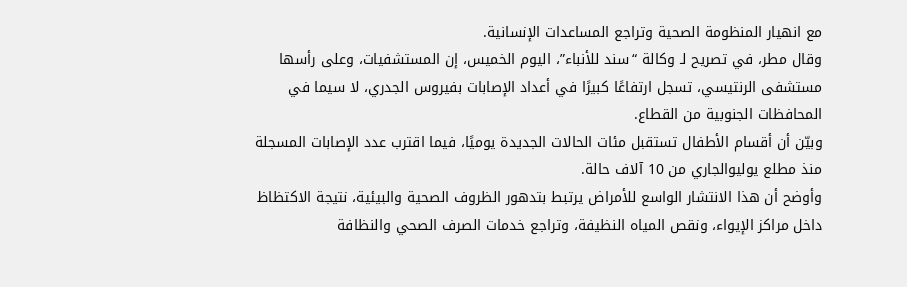مع انهيار المنظومة الصحية وتراجع المساعدات الإنسانية.
وقال مطر، في تصريح لـ وكالة “سند للأنباء”، اليوم الخميس، إن المستشفيات، وعلى رأسها مستشفى الرنتيسي، تسجل ارتفاعًا كبيرًا في أعداد الإصابات بفيروس الجدري، لا سيما في المحافظات الجنوبية من القطاع.
وبيّن أن أقسام الأطفال تستقبل مئات الحالات الجديدة يوميًا، فيما اقترب عدد الإصابات المسجلة منذ مطلع يوليوالجاري من 10 آلاف حالة.
وأوضح أن هذا الانتشار الواسع للأمراض يرتبط بتدهور الظروف الصحية والبيئية، نتيجة الاكتظاظ داخل مراكز الإيواء، ونقص المياه النظيفة، وتراجع خدمات الصرف الصحي والنظافة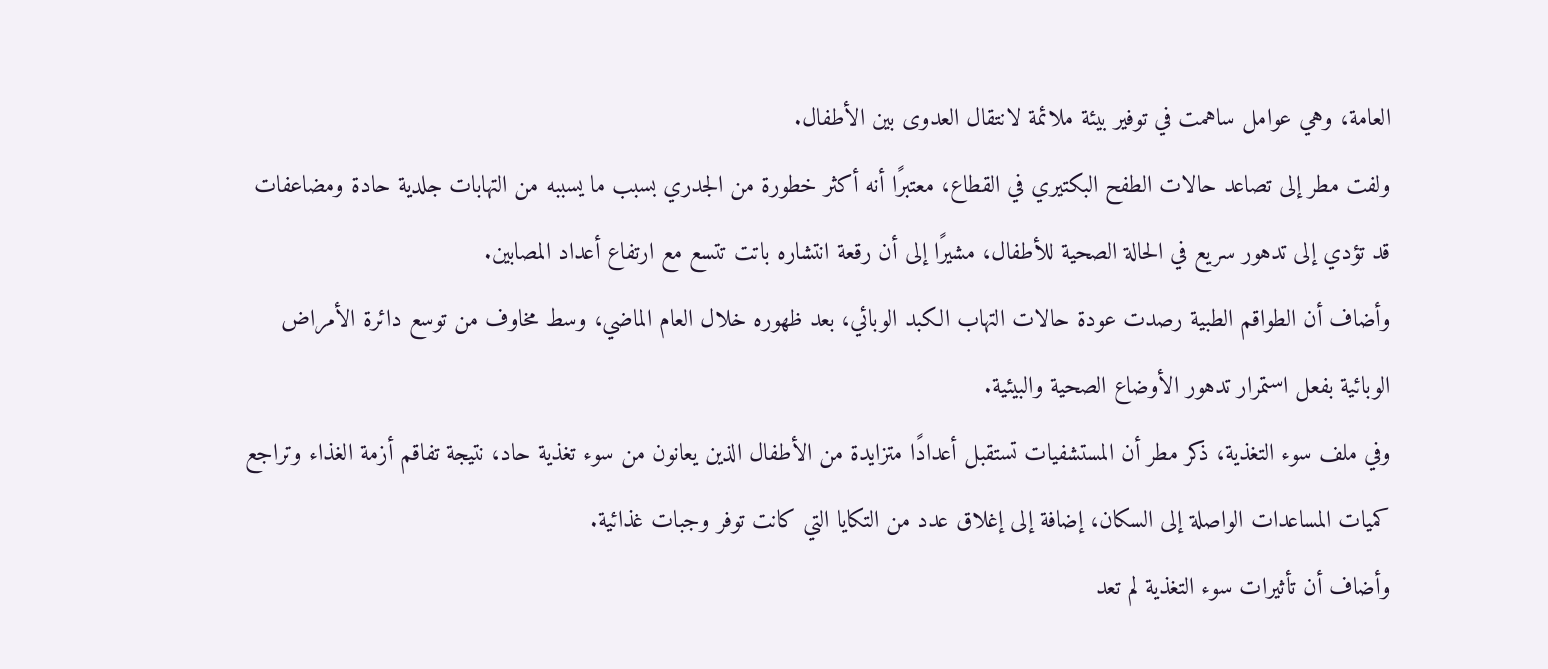العامة، وهي عوامل ساهمت في توفير بيئة ملائمة لانتقال العدوى بين الأطفال.
ولفت مطر إلى تصاعد حالات الطفح البكتيري في القطاع، معتبرًا أنه أكثر خطورة من الجدري بسبب ما يسببه من التهابات جلدية حادة ومضاعفات قد تؤدي إلى تدهور سريع في الحالة الصحية للأطفال، مشيرًا إلى أن رقعة انتشاره باتت تتسع مع ارتفاع أعداد المصابين.
وأضاف أن الطواقم الطبية رصدت عودة حالات التهاب الكبد الوبائي، بعد ظهوره خلال العام الماضي، وسط مخاوف من توسع دائرة الأمراض الوبائية بفعل استمرار تدهور الأوضاع الصحية والبيئية.
وفي ملف سوء التغذية، ذكر مطر أن المستشفيات تستقبل أعدادًا متزايدة من الأطفال الذين يعانون من سوء تغذية حاد، نتيجة تفاقم أزمة الغذاء وتراجع كميات المساعدات الواصلة إلى السكان، إضافة إلى إغلاق عدد من التكايا التي كانت توفر وجبات غذائية.
وأضاف أن تأثيرات سوء التغذية لم تعد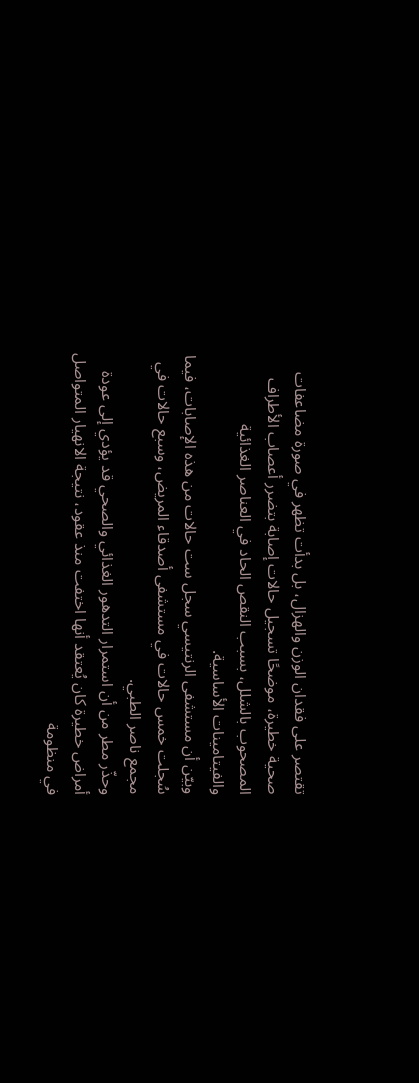تقتصر على فقدان الوزن والهزال، بل بدأت تظهر في صورة مضاعفات صحية خطيرة، موضحًا تسجيل حالات إصابة بتضرر أعصاب الأطراف المصحوب بالشلل، بسبب النقص الحاد في العناصر الغذائية والفيتامينات الأساسية.
وبيّن أن مستشفى الرنتيسي سجل ست حالات من هذه الإصابات، فيما سُجلت خمس حالات في مستشفى أصدقاء المريض، وسبع حالات في مجمع ناصر الطبي.
وحذّر مطر من أن استمرار التدهور الغذائي والصحي قد يؤدي إلى عودة أمراض خطيرة كان يُعتقد أنها اختفت منذ عقود، نتيجة الانهيار المتواصل في منظومة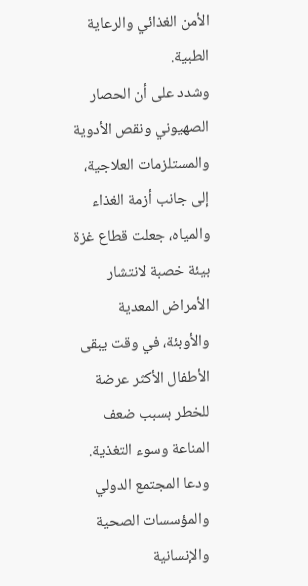الأمن الغذائي والرعاية الطبية.
وشدد على أن الحصار الصهيوني ونقص الأدوية والمستلزمات العلاجية، إلى جانب أزمة الغذاء والمياه، جعلت قطاع غزة بيئة خصبة لانتشار الأمراض المعدية والأوبئة، في وقت يبقى الأطفال الأكثر عرضة للخطر بسبب ضعف المناعة وسوء التغذية.
ودعا المجتمع الدولي والمؤسسات الصحية والإنسانية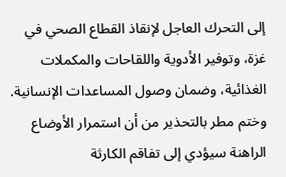إلى التحرك العاجل لإنقاذ القطاع الصحي في غزة، وتوفير الأدوية واللقاحات والمكملات الغذائية، وضمان وصول المساعدات الإنسانية.
وختم مطر بالتحذير من أن استمرار الأوضاع الراهنة سيؤدي إلى تفاقم الكارثة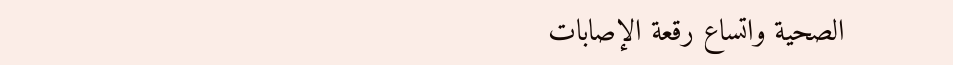الصحية واتساع رقعة الإصابات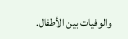والوفيات بين الأطفال.